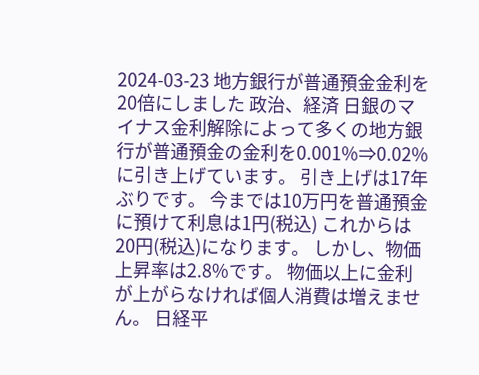2024-03-23 地方銀行が普通預金金利を20倍にしました 政治、経済 日銀のマイナス金利解除によって多くの地方銀行が普通預金の金利を0.001%⇒0.02%に引き上げています。 引き上げは17年ぶりです。 今までは10万円を普通預金に預けて利息は1円(税込) これからは20円(税込)になります。 しかし、物価上昇率は2.8%です。 物価以上に金利が上がらなければ個人消費は増えません。 日経平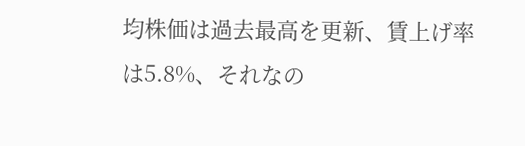均株価は過去最高を更新、賃上げ率は5.8%、それなの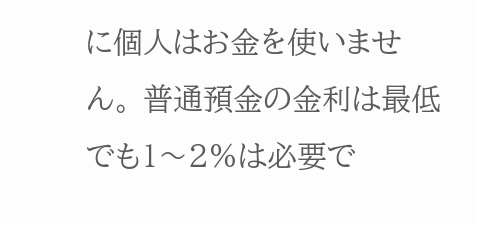に個人はお金を使いません。 普通預金の金利は最低でも1〜2%は必要で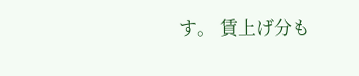す。 賃上げ分も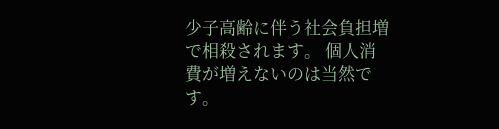少子高齢に伴う社会負担増で相殺されます。 個人消費が増えないのは当然です。